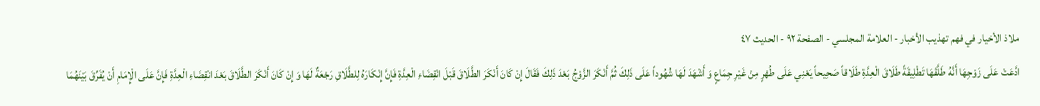ملاذ الأخيار في فهم تهذيب الأخبار - العلامة المجلسي - الصفحة ٩٢ - الحديث ٤٧
ادَّعَتْ عَلَى زَوْجِهَا أَنَّهُ طَلَّقَهَا تَطْلِيقَةً طَلَاقَ الْعِدَّةِ طَلَاقاً صَحِيحاً يَعْنِي عَلَى طُهْرٍ مِنْ غَيْرِ جِمَاعٍ وَ أَشْهَدَ لَهَا شُهُوداً عَلَى ذَلِكَ ثُمَّ أَنْكَرَ الزَّوْجُ بَعْدَ ذَلِكَ فَقَالَ إِنْ كَانَ أَنْكَرَ الطَّلَاقَ قَبْلَ انْقِضَاءِ الْعِدَّةِ فَإِنَّ إِنْكَارَهُ لِلطَّلَاقِ رَجْعَةٌ لَهَا وَ إِنْ كَانَ أَنْكَرَ الطَّلَاقَ بَعْدَ انْقِضَاءِ الْعِدَّةِ فَإِنَّ عَلَى الْإِمَامِ أَنْ يُفَرِّقَ بَيْنَهُمَا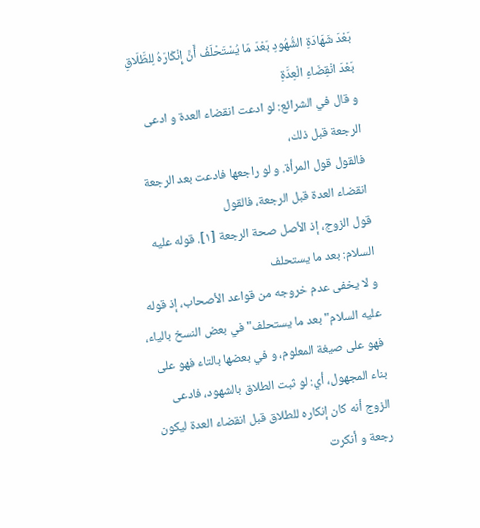بَعْدَ شَهَادَةِ الشُّهُودِ بَعْدَ مَا يُسْتَحْلَفُ أَنَّ إِنْكَارَهُ لِلطَّلَاقِ بَعْدَ انْقِضَاءِ الْعِدَّةِ
و قال في الشرائع: لو ادعت انقضاء العدة و ادعى الرجعة قبل ذلك،
فالقول قول المرأة. و لو راجعها فادعت بعد الرجعة انقضاء العدة قبل الرجعة، فالقول
قول الزوج، إذ الأصل صحة الرجعة [١]. قوله عليه السلام: بعد ما يستحلف
و لا يخفى عدم خروجه من قواعد الأصحاب، إذ قوله عليه السلام" بعد ما يستحلف" في بعض النسخ بالياء، فهو على صيغة المعلوم، و في بعضها بالتاء فهو على بناء المجهول، أي: لو ثبت الطلاق بالشهود، فادعى الزوج أنه كان إنكاره للطلاق قبل انقضاء العدة ليكون رجعة و أنكرت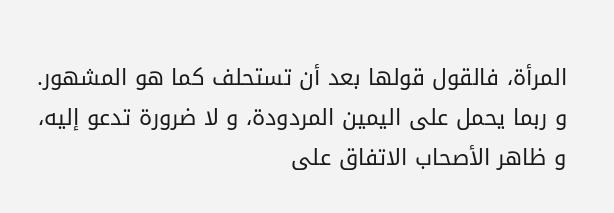المرأة، فالقول قولها بعد أن تستحلف كما هو المشهور. و ربما يحمل على اليمين المردودة، و لا ضرورة تدعو إليه، و ظاهر الأصحاب الاتفاق على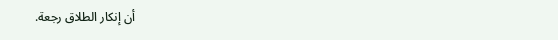أن إنكار الطلاق رجعة.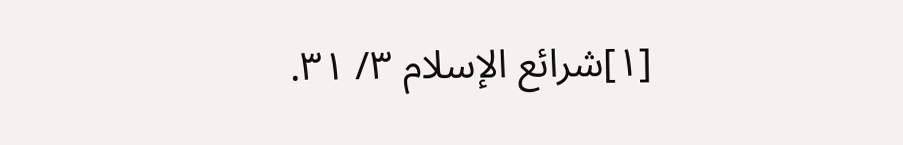[١]شرائع الإسلام ٣/ ٣١.